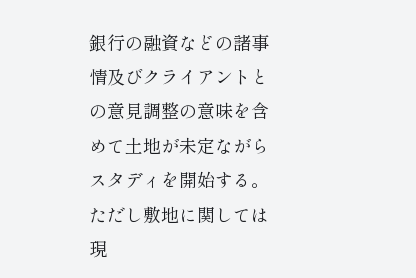銀行の融資などの諸事情及びクライアントとの意見調整の意味を含めて土地が未定ながらスタディを開始する。ただし敷地に関しては現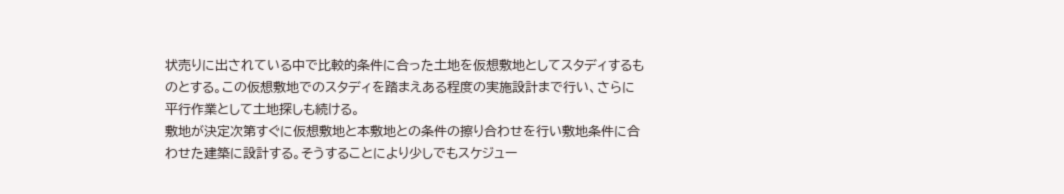状売りに出されている中で比較的条件に合った土地を仮想敷地としてスタディするものとする。この仮想敷地でのスタディを踏まえある程度の実施設計まで行い、さらに平行作業として土地探しも続ける。
敷地が決定次第すぐに仮想敷地と本敷地との条件の擦り合わせを行い敷地条件に合わせた建築に設計する。そうすることにより少しでもスケジュー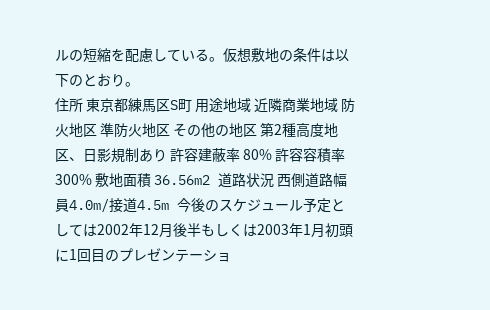ルの短縮を配慮している。仮想敷地の条件は以下のとおり。
住所 東京都練馬区S町 用途地域 近隣商業地域 防火地区 準防火地区 その他の地区 第2種高度地区、日影規制あり 許容建蔽率 80% 許容容積率 300% 敷地面積 36.56m2 道路状況 西側道路幅員4.0m/接道4.5m 今後のスケジュール予定としては2002年12月後半もしくは2003年1月初頭に1回目のプレゼンテーショ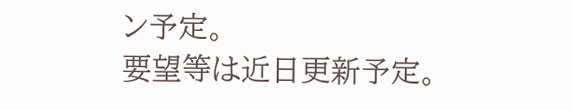ン予定。
要望等は近日更新予定。